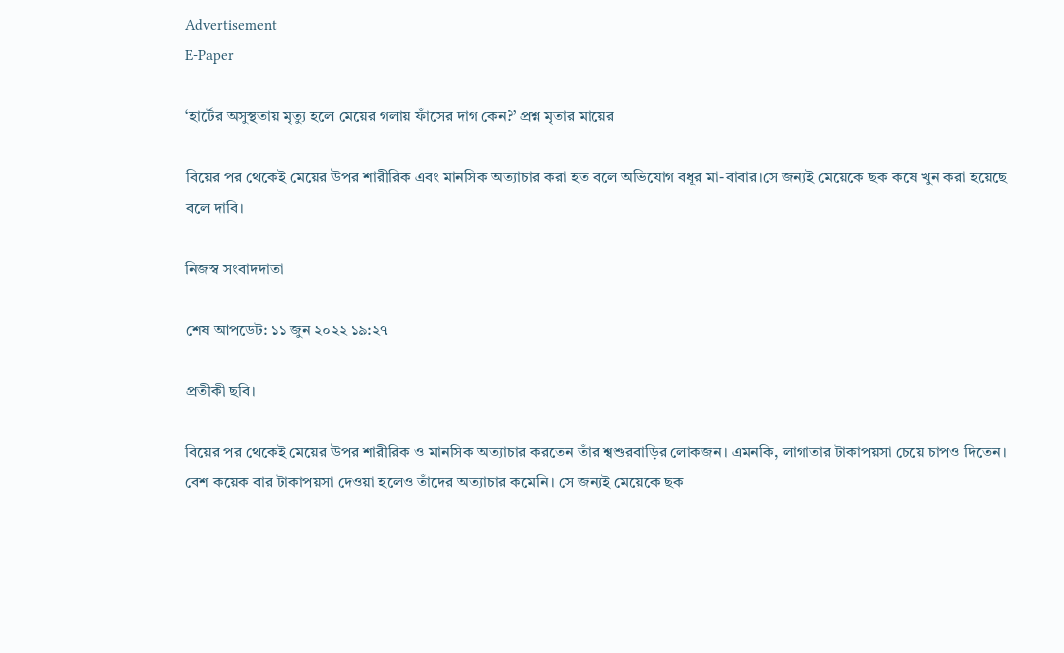Advertisement
E-Paper

‘হার্টের অসুস্থতায় মৃত্যু হলে মেয়ের গলায় ফাঁসের দাগ কেন?’ প্রশ্ন মৃতার মায়ের

বিয়ের পর থেকেই মেয়ের উপর শারীরিক এবং মানসিক অত্যাচার করা হত বলে অভিযোগ বধূর মা-বাবার।সে জন্যই মেয়েকে ছক কষে খুন করা হয়েছে বলে দাবি।

নিজস্ব সংবাদদাতা

শেষ আপডেট: ১১ জুন ২০২২ ১৯:২৭

প্রতীকী ছবি।

বিয়ের পর থেকেই মেয়ের উপর শারীরিক ও মানসিক অত্যাচার করতেন তাঁর শ্বশুরবাড়ির লোকজন। এমনকি, লাগাতার টাকাপয়সা চেয়ে চাপও দিতেন। বেশ কয়েক বার টাকাপয়সা দেওয়া হলেও তাঁদের অত্যাচার কমেনি। সে জন্যই মেয়েকে ছক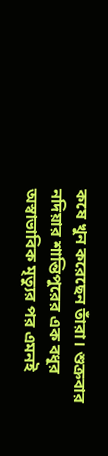কষে খুন করেছেন তাঁরা। শুক্রবার নদিয়ার শান্তিপুরের এক বধূর অস্বাভাবিক মৃত্যুর পর এমনই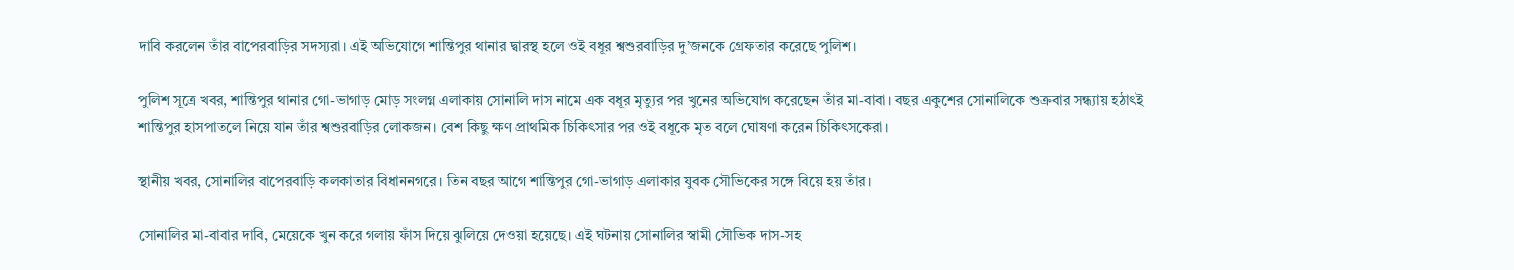দাবি করলেন তাঁর বাপেরবাড়ির সদস্যরা। এই অভিযোগে শান্তিপুর থানার দ্বারস্থ হলে ওই বধূর শ্বশুরবাড়ির দু’জনকে গ্রেফতার করেছে পুলিশ।

পুলিশ সূত্রে খবর, শান্তিপুর থানার গো-ভাগাড় মোড় সংলগ্ন এলাকায় সোনালি দাস নামে এক বধূর মৃত্যুর পর খুনের অভিযোগ করেছেন তাঁর মা-বাবা। বছর একুশের সোনালিকে শুক্রবার সন্ধ্যায় হঠাৎই শান্তিপুর হাসপাতলে নিয়ে যান তাঁর শ্বশুরবাড়ির লোকজন। বেশ কিছু ক্ষণ প্রাথমিক চিকিৎসার পর ওই বধূকে মৃত বলে ঘোষণা করেন চিকিৎসকেরা।

স্থানীয় খবর, সোনালির বাপেরবাড়ি কলকাতার বিধাননগরে। তিন বছর আগে শান্তিপুর গো-ভাগাড় এলাকার যুবক সৌভিকের সঙ্গে বিয়ে হয় তাঁর।

সোনালির মা-বাবার দাবি, মেয়েকে খুন করে গলায় ফাঁস দিয়ে ঝুলিয়ে দেওয়া হয়েছে। এই ঘটনায় সোনালির স্বামী সৌভিক দাস-সহ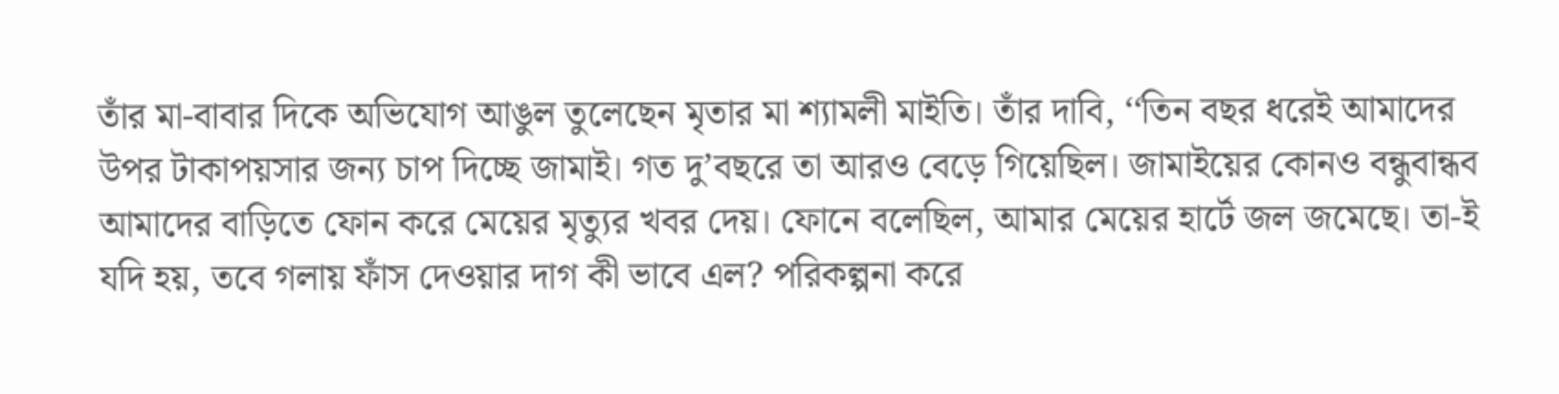তাঁর মা-বাবার দিকে অভিযোগ আঙুল তুলেছেন মৃতার মা শ্যামলী মাইতি। তাঁর দাবি, ‘‘তিন বছর ধরেই আমাদের উপর টাকাপয়সার জন্য চাপ দিচ্ছে জামাই। গত দু’বছরে তা আরও বেড়ে গিয়েছিল। জামাইয়ের কোনও বন্ধুবান্ধব আমাদের বাড়িতে ফোন করে মেয়ের মৃত্যুর খবর দেয়। ফোনে বলেছিল, আমার মেয়ের হার্টে জল জমেছে। তা-ই যদি হয়, তবে গলায় ফাঁস দেওয়ার দাগ কী ভাবে এল? পরিকল্পনা করে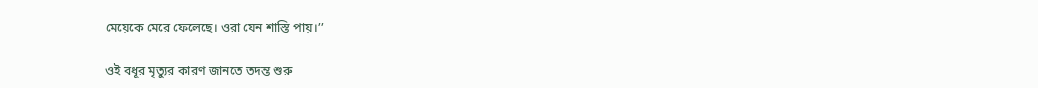মেয়েকে মেরে ফেলেছে। ওরা যেন শাস্তি পায়।’’

ওই বধূর মৃত্যুর কারণ জানতে তদন্ত শুরু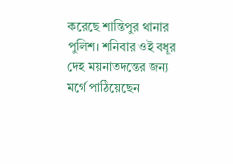করেছে শান্তিপুর থানার পুলিশ। শনিবার ওই বধূর দেহ ময়নাতদন্তের জন্য মর্গে পাঠিয়েছেন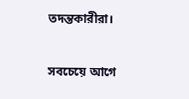তদন্তকারীরা।

সবচেয়ে আগে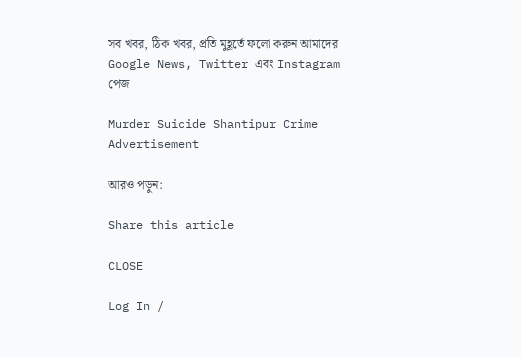সব খবর, ঠিক খবর, প্রতি মুহূর্তে ফলো করুন আমাদের Google News, Twitter এবং Instagram পেজ

Murder Suicide Shantipur Crime
Advertisement

আরও পড়ুন:

Share this article

CLOSE

Log In /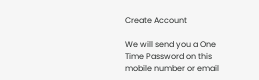Create Account

We will send you a One Time Password on this mobile number or email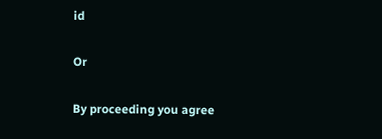id

Or

By proceeding you agree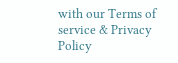with our Terms of service & Privacy Policy